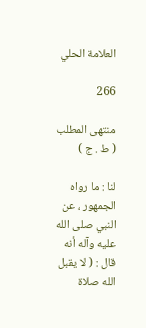العلامة الحلي

266

منتهى المطلب ( ط . ج )

لنا : ما رواه الجمهور ، عن النبي صلى الله عليه وآله أنه قال : ( لا يقبل الله صلاة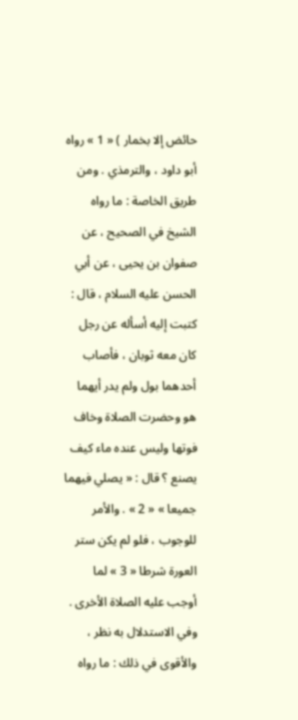حائض إلا بخمار ) « 1 » رواه أبو داود ، والترمذي . ومن طريق الخاصة : ما رواه الشيخ في الصحيح ، عن صفوان بن يحيى ، عن أبي الحسن عليه السلام ، قال : كتبت إليه أسأله عن رجل كان معه ثوبان ، فأصاب أحدهما بول ولم يدر أيهما هو وحضرت الصلاة وخاف فوتها وليس عنده ماء كيف يصنع ؟ قال : « يصلي فيهما جميعا » « 2 » . والأمر للوجوب ، فلو لم يكن ستر العورة شرطا « 3 » لما أوجب عليه الصلاة الأخرى . وفي الاستدلال به نظر ، والأقوى في ذلك : ما رواه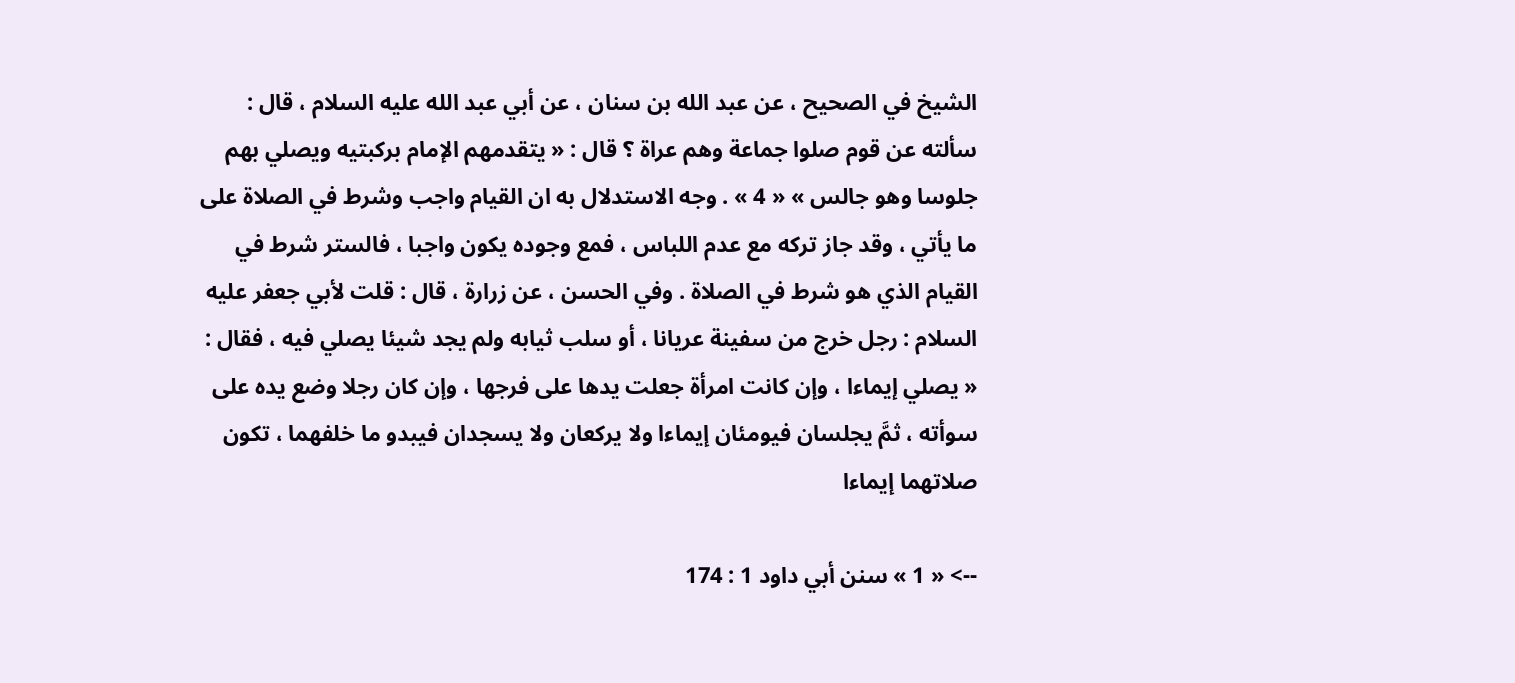الشيخ في الصحيح ، عن عبد الله بن سنان ، عن أبي عبد الله عليه السلام ، قال : سألته عن قوم صلوا جماعة وهم عراة ؟ قال : « يتقدمهم الإمام بركبتيه ويصلي بهم جلوسا وهو جالس » « 4 » . وجه الاستدلال به ان القيام واجب وشرط في الصلاة على ما يأتي ، وقد جاز تركه مع عدم اللباس ، فمع وجوده يكون واجبا ، فالستر شرط في القيام الذي هو شرط في الصلاة . وفي الحسن ، عن زرارة ، قال : قلت لأبي جعفر عليه السلام : رجل خرج من سفينة عريانا ، أو سلب ثيابه ولم يجد شيئا يصلي فيه ، فقال : « يصلي إيماءا ، وإن كانت امرأة جعلت يدها على فرجها ، وإن كان رجلا وضع يده على سوأته ، ثمَّ يجلسان فيومئان إيماءا ولا يركعان ولا يسجدان فيبدو ما خلفهما ، تكون صلاتهما إيماءا

--> « 1 » سنن أبي داود 1 : 174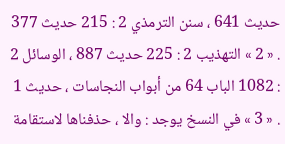حديث 641 ، سنن الترمذي 2 : 215 حديث 377 . « 2 » التهذيب 2 : 225 حديث 887 ، الوسائل 2 : 1082 الباب 64 من أبواب النجاسات ، حديث 1 . « 3 » في النسخ يوجد : والا ، حذفناها لاستقامة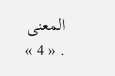المعنى . « 4 »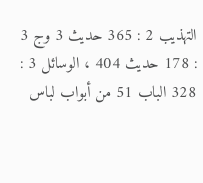التهذيب 2 : 365 حديث 3 وج 3 : 178 حديث 404 ، الوسائل 3 : 328 الباب 51 من أبواب لباس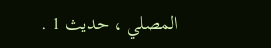المصلي ، حديث 1 .